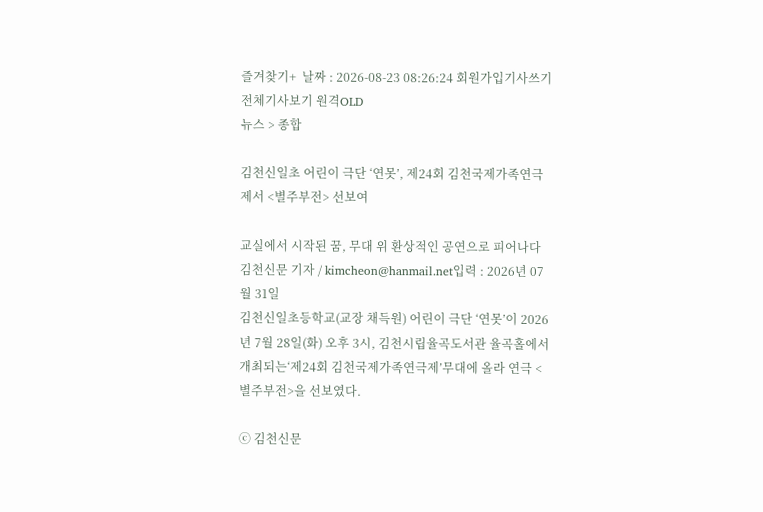즐겨찾기+  날짜 : 2026-08-23 08:26:24 회원가입기사쓰기전체기사보기 원격OLD
뉴스 > 종합

김천신일초 어린이 극단 ‘연못’, 제24회 김천국제가족연극제서 <별주부전> 선보여

교실에서 시작된 꿈, 무대 위 환상적인 공연으로 피어나다
김천신문 기자 / kimcheon@hanmail.net입력 : 2026년 07월 31일
김천신일초등학교(교장 채득원) 어린이 극단 ‘연못’이 2026년 7월 28일(화) 오후 3시, 김천시립율곡도서관 율곡홀에서 개최되는‘제24회 김천국제가족연극제’무대에 올라 연극 <별주부전>을 선보였다.

ⓒ 김천신문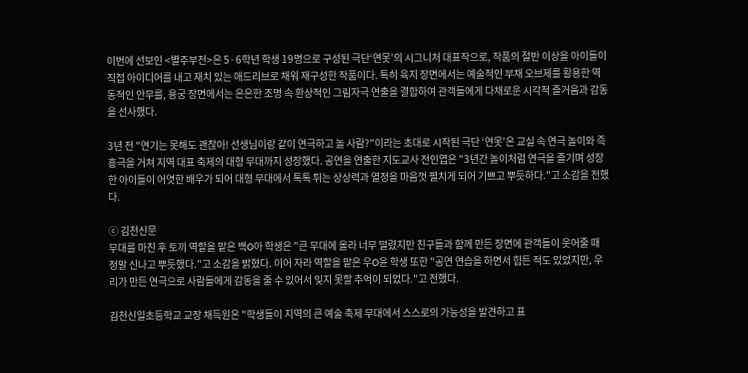이번에 선보인 <별주부전>은 5·6학년 학생 19명으로 구성된 극단‘연못’의 시그니처 대표작으로, 작품의 절반 이상을 아이들이 직접 아이디어를 내고 재치 있는 애드리브로 채워 재구성한 작품이다. 특히 육지 장면에서는 예술적인 부채 오브제를 활용한 역동적인 안무를, 용궁 장면에서는 은은한 조명 속 환상적인 그림자극 연출을 결합하여 관객들에게 다채로운 시각적 즐거움과 감동을 선사했다.

3년 전 "연기는 못해도 괜찮아! 선생님이랑 같이 연극하고 놀 사람?"이라는 초대로 시작된 극단 ‘연못’은 교실 속 연극 놀이와 즉흥극을 거쳐 지역 대표 축제의 대형 무대까지 성장했다. 공연을 연출한 지도교사 전인엽은 "3년간 놀이처럼 연극을 즐기며 성장한 아이들이 어엿한 배우가 되어 대형 무대에서 톡톡 튀는 상상력과 열정을 마음껏 펼치게 되어 기쁘고 뿌듯하다."고 소감을 전했다.

ⓒ 김천신문
무대를 마친 후 토끼 역할을 맡은 백O아 학생은 "큰 무대에 올라 너무 떨렸지만 친구들과 함께 만든 장면에 관객들이 웃어줄 때 정말 신나고 뿌듯했다."고 소감을 밝혔다. 이어 자라 역할을 맡은 우O윤 학생 또한 "공연 연습을 하면서 힘든 적도 있었지만, 우리가 만든 연극으로 사람들에게 감동을 줄 수 있어서 잊지 못할 추억이 되었다."고 전했다.

김천신일초등학교 교장 채득원은 "학생들이 지역의 큰 예술 축제 무대에서 스스로의 가능성을 발견하고 표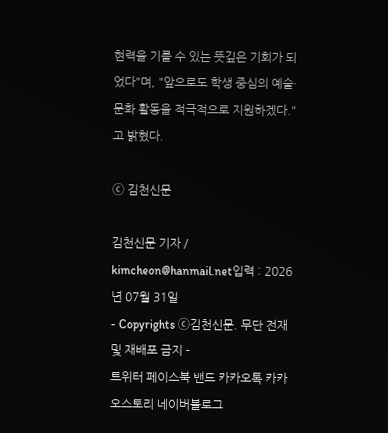현력을 기를 수 있는 뜻깊은 기회가 되었다"며, "앞으로도 학생 중심의 예술·문화 활동을 적극적으로 지원하겠다."고 밝혔다.

ⓒ 김천신문

김천신문 기자 / kimcheon@hanmail.net입력 : 2026년 07월 31일
- Copyrights ⓒ김천신문. 무단 전재 및 재배포 금지 -
트위터 페이스북 밴드 카카오톡 카카오스토리 네이버블로그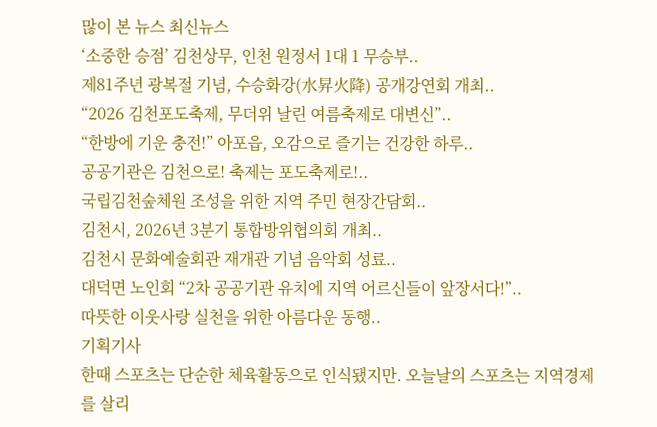많이 본 뉴스 최신뉴스
‘소중한 승점’ 김천상무, 인천 원정서 1대 1 무승부..
제81주년 광복절 기념, 수승화강(水昇火降) 공개강연회 개최..
“2026 김천포도축제, 무더위 날린 여름축제로 대변신”..
“한방에 기운 충전!” 아포읍, 오감으로 즐기는 건강한 하루..
공공기관은 김천으로! 축제는 포도축제로!..
국립김천숲체원 조성을 위한 지역 주민 현장간담회..
김천시, 2026년 3분기 통합방위협의회 개최..
김천시 문화예술회관 재개관 기념 음악회 성료..
대덕면 노인회 “2차 공공기관 유치에 지역 어르신들이 앞장서다!”..
따뜻한 이웃사랑 실천을 위한 아름다운 동행..
기획기사
한때 스포츠는 단순한 체육활동으로 인식됐지만. 오늘날의 스포츠는 지역경제를 살리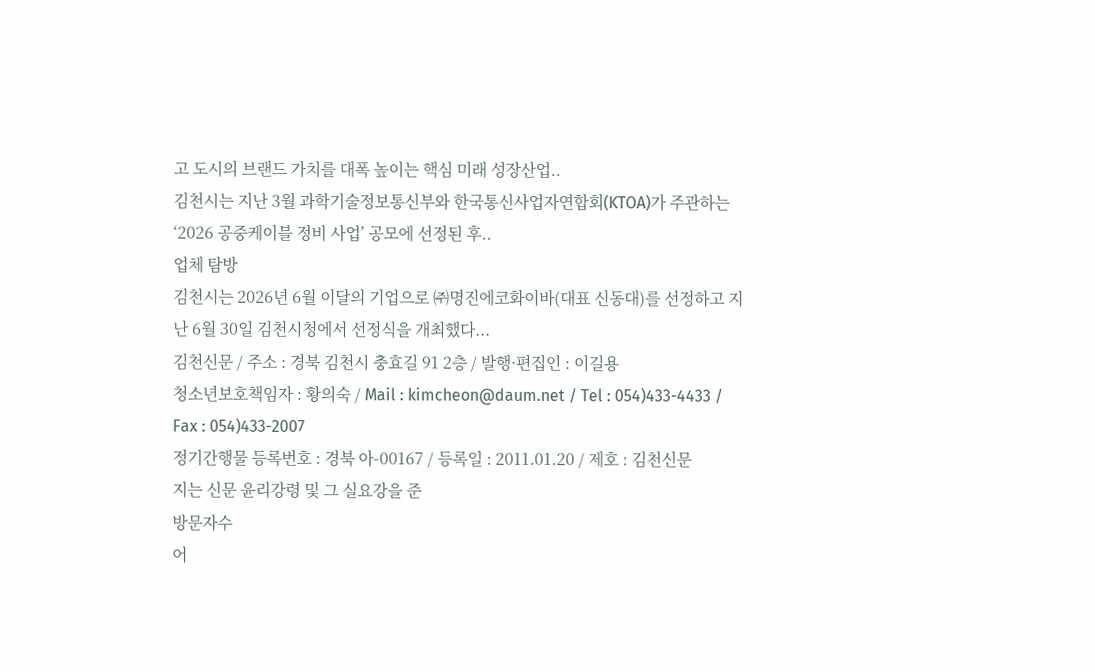고 도시의 브랜드 가치를 대폭 높이는 핵심 미래 성장산업..
김천시는 지난 3월 과학기술정보통신부와 한국통신사업자연합회(KTOA)가 주관하는 ‘2026 공중케이블 정비 사업’ 공모에 선정된 후..
업체 탐방
김천시는 2026년 6월 이달의 기업으로 ㈜명진에코화이바(대표 신동대)를 선정하고 지난 6월 30일 김천시청에서 선정식을 개최했다...
김천신문 / 주소 : 경북 김천시 충효길 91 2층 / 발행·편집인 : 이길용
청소년보호책임자 : 황의숙 / Mail : kimcheon@daum.net / Tel : 054)433-4433 / Fax : 054)433-2007
정기간행물 등록번호 : 경북 아-00167 / 등록일 : 2011.01.20 / 제호 : 김천신문
지는 신문 윤리강령 및 그 실요강을 준
방문자수
어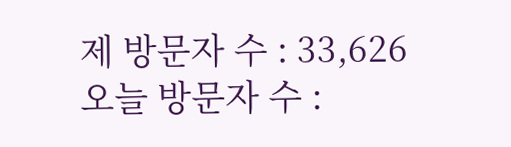제 방문자 수 : 33,626
오늘 방문자 수 :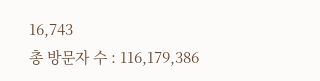16,743
총 방문자 수 : 116,179,386